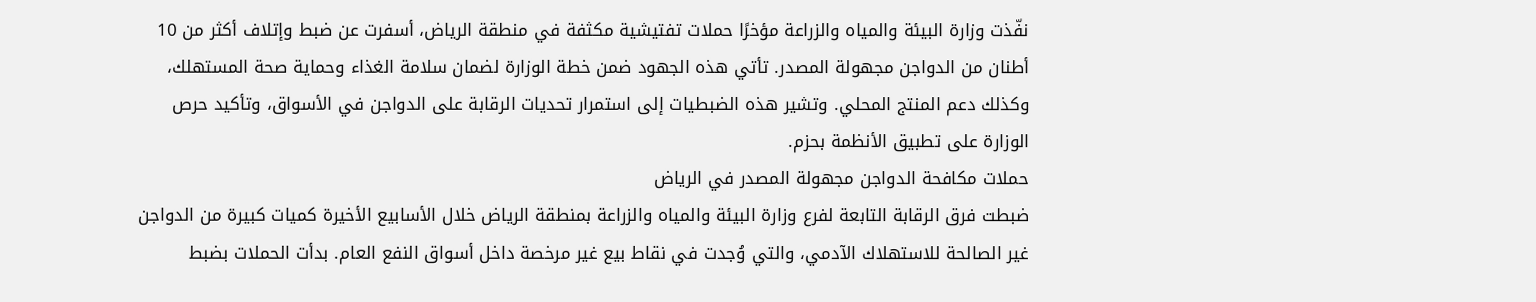نفّذت وزارة البيئة والمياه والزراعة مؤخرًا حملات تفتيشية مكثفة في منطقة الرياض، أسفرت عن ضبط وإتلاف أكثر من 10 أطنان من الدواجن مجهولة المصدر. تأتي هذه الجهود ضمن خطة الوزارة لضمان سلامة الغذاء وحماية صحة المستهلك، وكذلك دعم المنتج المحلي. وتشير هذه الضبطيات إلى استمرار تحديات الرقابة على الدواجن في الأسواق، وتأكيد حرص الوزارة على تطبيق الأنظمة بحزم.
حملات مكافحة الدواجن مجهولة المصدر في الرياض
ضبطت فرق الرقابة التابعة لفرع وزارة البيئة والمياه والزراعة بمنطقة الرياض خلال الأسابيع الأخيرة كميات كبيرة من الدواجن غير الصالحة للاستهلاك الآدمي، والتي وُجدت في نقاط بيع غير مرخصة داخل أسواق النفع العام. بدأت الحملات بضبط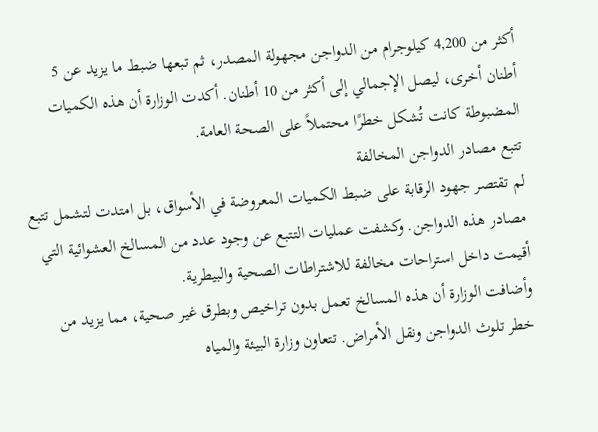أكثر من 4,200 كيلوجرام من الدواجن مجهولة المصدر، ثم تبعها ضبط ما يزيد عن 5 أطنان أخرى، ليصل الإجمالي إلى أكثر من 10 أطنان. أكدت الوزارة أن هذه الكميات المضبوطة كانت تُشكل خطرًا محتملاً على الصحة العامة.
تتبع مصادر الدواجن المخالفة
لم تقتصر جهود الرقابة على ضبط الكميات المعروضة في الأسواق، بل امتدت لتشمل تتبع مصادر هذه الدواجن. وكشفت عمليات التتبع عن وجود عدد من المسالخ العشوائية التي أقيمت داخل استراحات مخالفة للاشتراطات الصحية والبيطرية.
وأضافت الوزارة أن هذه المسالخ تعمل بدون تراخيص وبطرق غير صحية، مما يزيد من خطر تلوث الدواجن ونقل الأمراض. تتعاون وزارة البيئة والمياه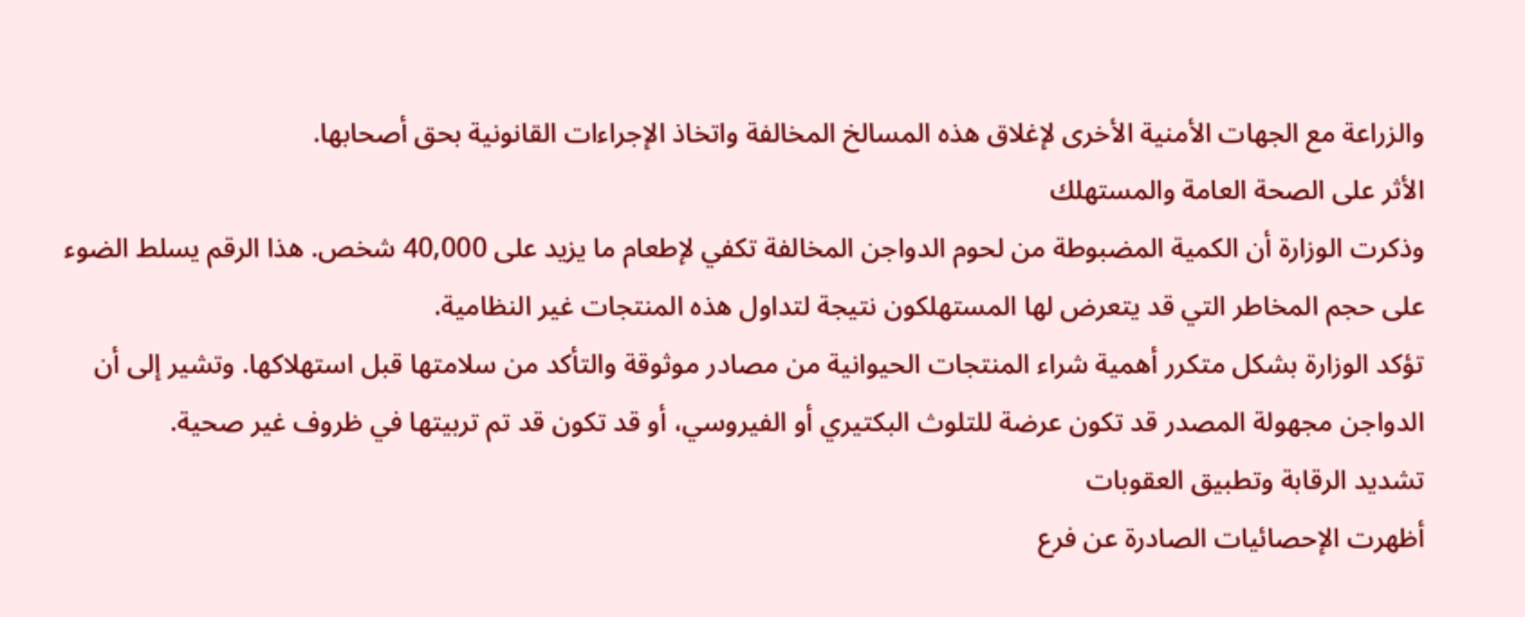والزراعة مع الجهات الأمنية الأخرى لإغلاق هذه المسالخ المخالفة واتخاذ الإجراءات القانونية بحق أصحابها.
الأثر على الصحة العامة والمستهلك
وذكرت الوزارة أن الكمية المضبوطة من لحوم الدواجن المخالفة تكفي لإطعام ما يزيد على 40,000 شخص. هذا الرقم يسلط الضوء على حجم المخاطر التي قد يتعرض لها المستهلكون نتيجة لتداول هذه المنتجات غير النظامية.
تؤكد الوزارة بشكل متكرر أهمية شراء المنتجات الحيوانية من مصادر موثوقة والتأكد من سلامتها قبل استهلاكها. وتشير إلى أن الدواجن مجهولة المصدر قد تكون عرضة للتلوث البكتيري أو الفيروسي، أو قد تكون قد تم تربيتها في ظروف غير صحية.
تشديد الرقابة وتطبيق العقوبات
أظهرت الإحصائيات الصادرة عن فرع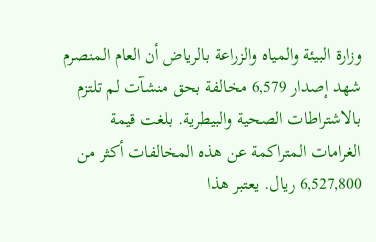وزارة البيئة والمياه والزراعة بالرياض أن العام المنصرم شهد إصدار 6,579 مخالفة بحق منشآت لم تلتزم بالاشتراطات الصحية والبيطرية. بلغت قيمة الغرامات المتراكمة عن هذه المخالفات أكثر من 6,527,800 ريال. يعتبر هذا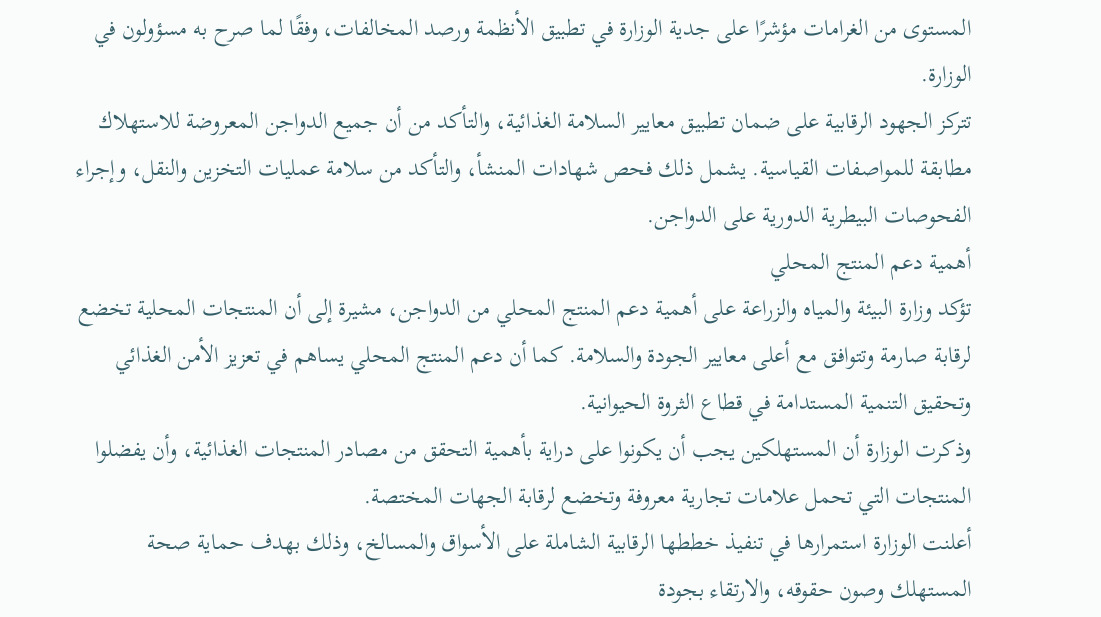المستوى من الغرامات مؤشرًا على جدية الوزارة في تطبيق الأنظمة ورصد المخالفات، وفقًا لما صرح به مسؤولون في الوزارة.
تتركز الجهود الرقابية على ضمان تطبيق معايير السلامة الغذائية، والتأكد من أن جميع الدواجن المعروضة للاستهلاك مطابقة للمواصفات القياسية. يشمل ذلك فحص شهادات المنشأ، والتأكد من سلامة عمليات التخزين والنقل، وإجراء الفحوصات البيطرية الدورية على الدواجن.
أهمية دعم المنتج المحلي
تؤكد وزارة البيئة والمياه والزراعة على أهمية دعم المنتج المحلي من الدواجن، مشيرة إلى أن المنتجات المحلية تخضع لرقابة صارمة وتتوافق مع أعلى معايير الجودة والسلامة. كما أن دعم المنتج المحلي يساهم في تعزيز الأمن الغذائي وتحقيق التنمية المستدامة في قطاع الثروة الحيوانية.
وذكرت الوزارة أن المستهلكين يجب أن يكونوا على دراية بأهمية التحقق من مصادر المنتجات الغذائية، وأن يفضلوا المنتجات التي تحمل علامات تجارية معروفة وتخضع لرقابة الجهات المختصة.
أعلنت الوزارة استمرارها في تنفيذ خططها الرقابية الشاملة على الأسواق والمسالخ، وذلك بهدف حماية صحة المستهلك وصون حقوقه، والارتقاء بجودة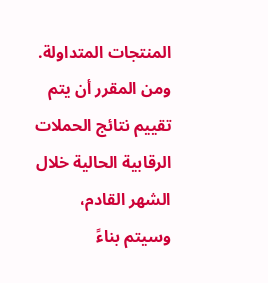المنتجات المتداولة. ومن المقرر أن يتم تقييم نتائج الحملات الرقابية الحالية خلال الشهر القادم، وسيتم بناءً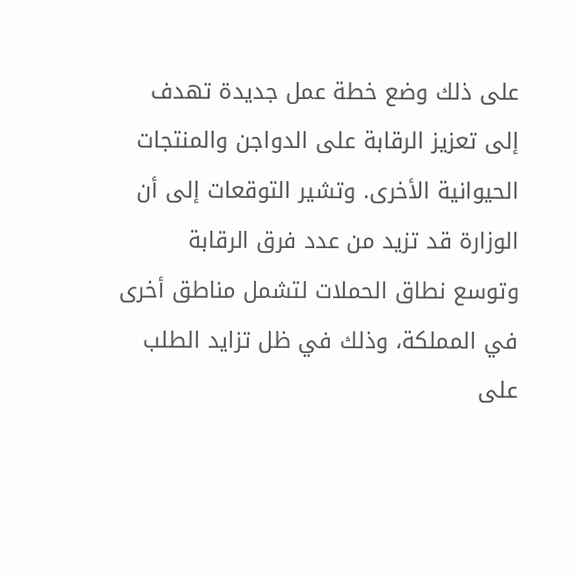على ذلك وضع خطة عمل جديدة تهدف إلى تعزيز الرقابة على الدواجن والمنتجات الحيوانية الأخرى. وتشير التوقعات إلى أن الوزارة قد تزيد من عدد فرق الرقابة وتوسع نطاق الحملات لتشمل مناطق أخرى في المملكة، وذلك في ظل تزايد الطلب على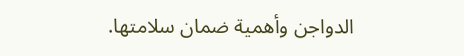الدواجن وأهمية ضمان سلامتها.